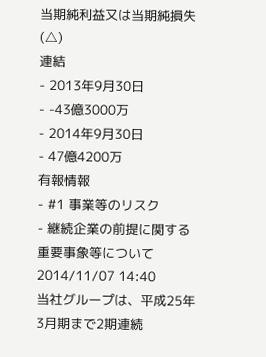当期純利益又は当期純損失(△)
連結
- 2013年9月30日
- -43億3000万
- 2014年9月30日
- 47億4200万
有報情報
- #1 事業等のリスク
- 継続企業の前提に関する重要事象等について2014/11/07 14:40
当社グループは、平成25年3月期まで2期連続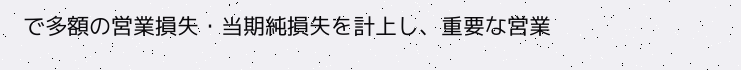で多額の営業損失・当期純損失を計上し、重要な営業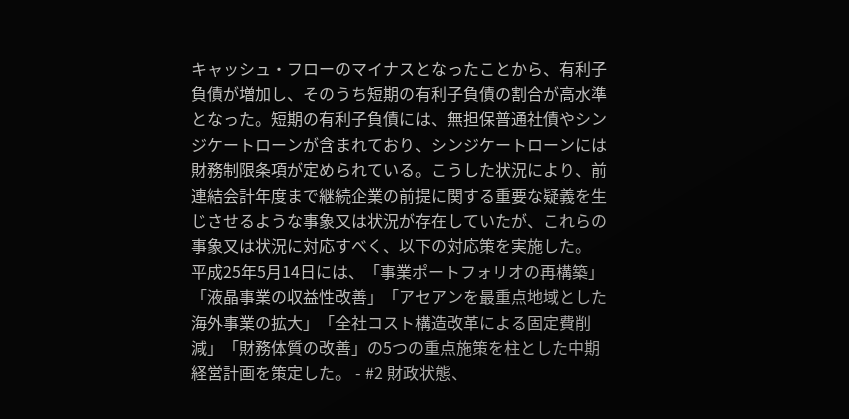キャッシュ・フローのマイナスとなったことから、有利子負債が増加し、そのうち短期の有利子負債の割合が高水準となった。短期の有利子負債には、無担保普通社債やシンジケートローンが含まれており、シンジケートローンには財務制限条項が定められている。こうした状況により、前連結会計年度まで継続企業の前提に関する重要な疑義を生じさせるような事象又は状況が存在していたが、これらの事象又は状況に対応すべく、以下の対応策を実施した。
平成25年5月14日には、「事業ポートフォリオの再構築」「液晶事業の収益性改善」「アセアンを最重点地域とした海外事業の拡大」「全社コスト構造改革による固定費削減」「財務体質の改善」の5つの重点施策を柱とした中期経営計画を策定した。 - #2 財政状態、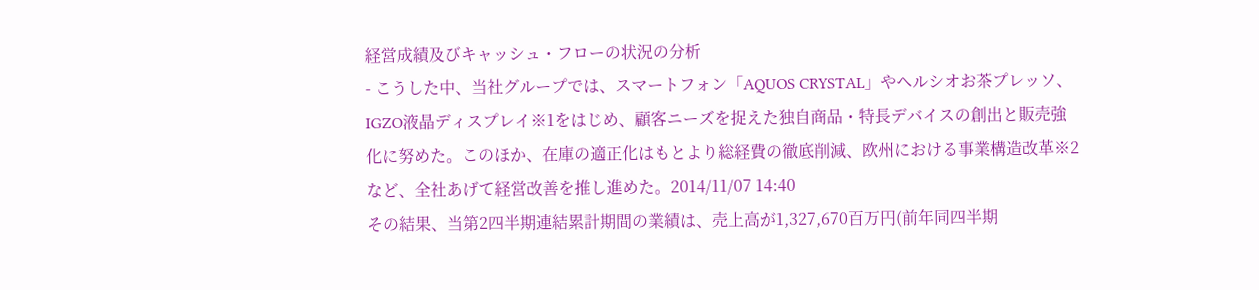経営成績及びキャッシュ・フローの状況の分析
- こうした中、当社グループでは、スマートフォン「AQUOS CRYSTAL」やヘルシオお茶プレッソ、IGZO液晶ディスプレイ※1をはじめ、顧客ニーズを捉えた独自商品・特長デバイスの創出と販売強化に努めた。このほか、在庫の適正化はもとより総経費の徹底削減、欧州における事業構造改革※2など、全社あげて経営改善を推し進めた。2014/11/07 14:40
その結果、当第2四半期連結累計期間の業績は、売上高が1,327,670百万円(前年同四半期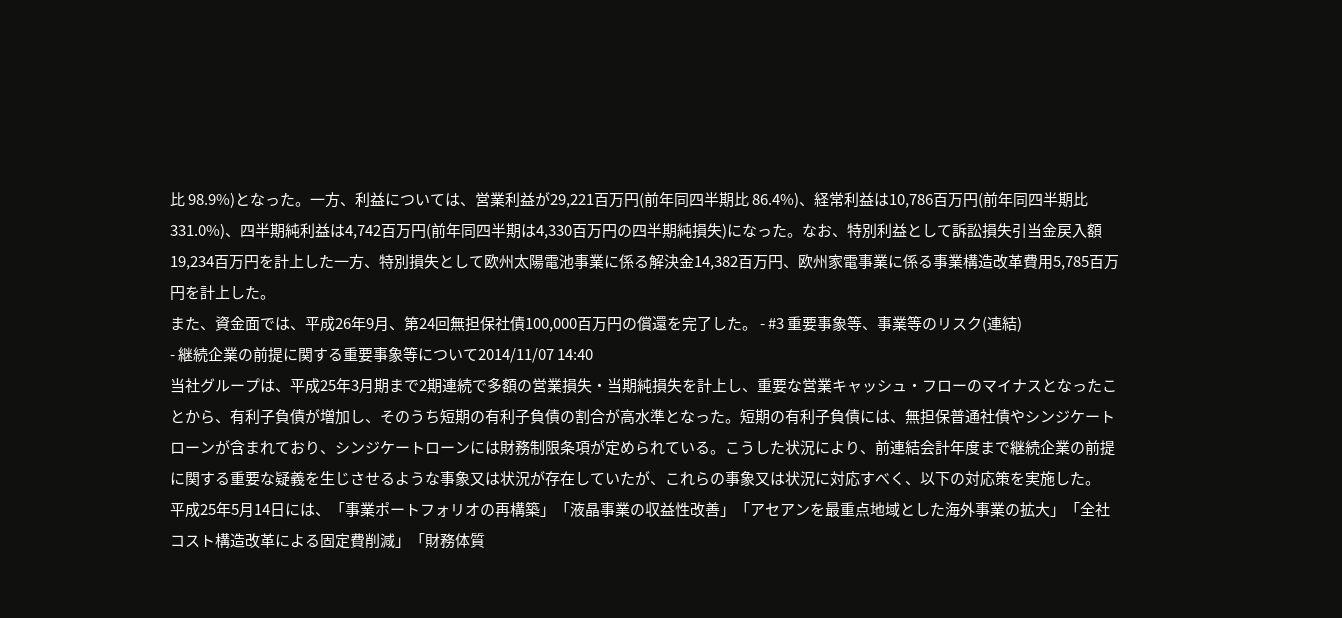比 98.9%)となった。一方、利益については、営業利益が29,221百万円(前年同四半期比 86.4%)、経常利益は10,786百万円(前年同四半期比 331.0%)、四半期純利益は4,742百万円(前年同四半期は4,330百万円の四半期純損失)になった。なお、特別利益として訴訟損失引当金戻入額19,234百万円を計上した一方、特別損失として欧州太陽電池事業に係る解決金14,382百万円、欧州家電事業に係る事業構造改革費用5,785百万円を計上した。
また、資金面では、平成26年9月、第24回無担保社債100,000百万円の償還を完了した。 - #3 重要事象等、事業等のリスク(連結)
- 継続企業の前提に関する重要事象等について2014/11/07 14:40
当社グループは、平成25年3月期まで2期連続で多額の営業損失・当期純損失を計上し、重要な営業キャッシュ・フローのマイナスとなったことから、有利子負債が増加し、そのうち短期の有利子負債の割合が高水準となった。短期の有利子負債には、無担保普通社債やシンジケートローンが含まれており、シンジケートローンには財務制限条項が定められている。こうした状況により、前連結会計年度まで継続企業の前提に関する重要な疑義を生じさせるような事象又は状況が存在していたが、これらの事象又は状況に対応すべく、以下の対応策を実施した。
平成25年5月14日には、「事業ポートフォリオの再構築」「液晶事業の収益性改善」「アセアンを最重点地域とした海外事業の拡大」「全社コスト構造改革による固定費削減」「財務体質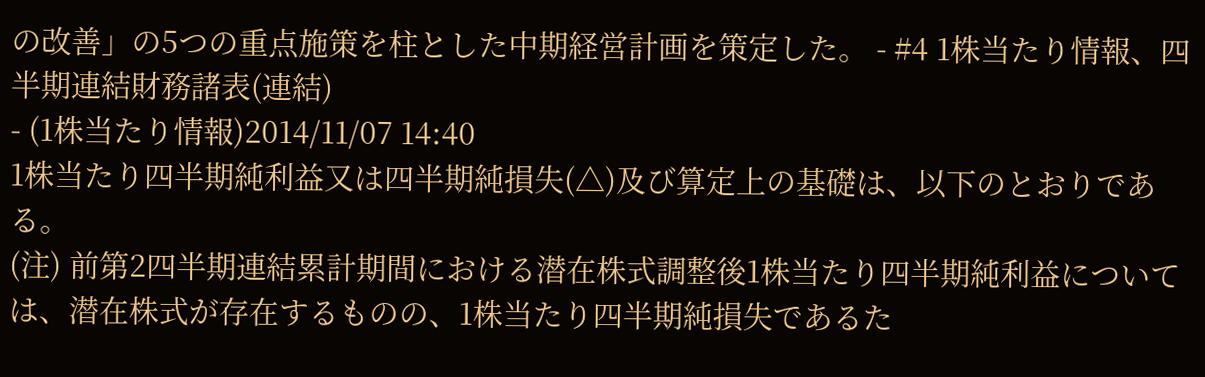の改善」の5つの重点施策を柱とした中期経営計画を策定した。 - #4 1株当たり情報、四半期連結財務諸表(連結)
- (1株当たり情報)2014/11/07 14:40
1株当たり四半期純利益又は四半期純損失(△)及び算定上の基礎は、以下のとおりである。
(注) 前第2四半期連結累計期間における潜在株式調整後1株当たり四半期純利益については、潜在株式が存在するものの、1株当たり四半期純損失であるた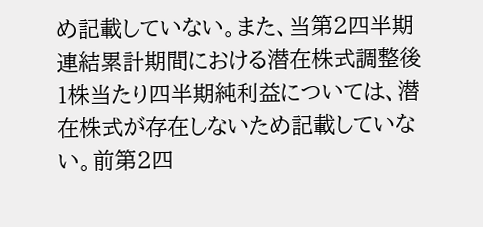め記載していない。また、当第2四半期連結累計期間における潜在株式調整後1株当たり四半期純利益については、潜在株式が存在しないため記載していない。前第2四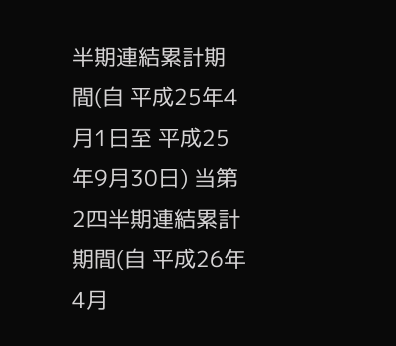半期連結累計期間(自 平成25年4月1日至 平成25年9月30日) 当第2四半期連結累計期間(自 平成26年4月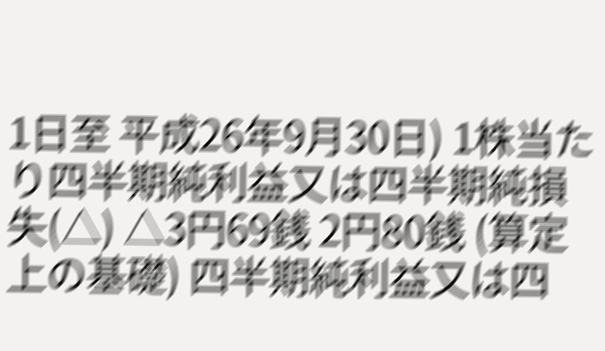1日至 平成26年9月30日) 1株当たり四半期純利益又は四半期純損失(△) △3円69銭 2円80銭 (算定上の基礎) 四半期純利益又は四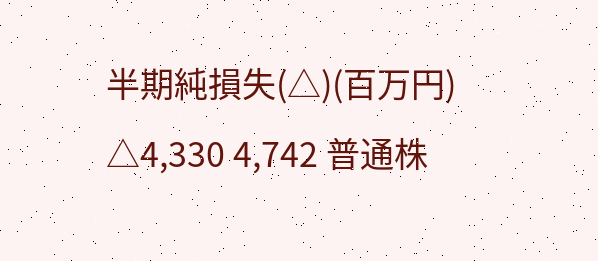半期純損失(△)(百万円) △4,330 4,742 普通株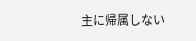主に帰属しない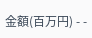金額(百万円) - -